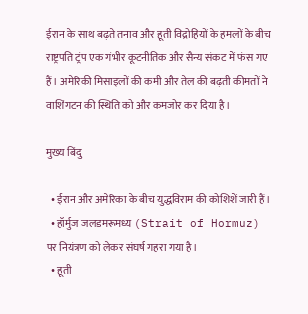ईरान के साथ बढ़ते तनाव और हूती विद्रोहियों के हमलों के बीच राष्ट्रपति ट्रंप एक गंभीर कूटनीतिक और सैन्य संकट में फंस गए हैं। अमेरिकी मिसाइलों की कमी और तेल की बढ़ती कीमतों ने वाशिंगटन की स्थिति को और कमजोर कर दिया है।

मुख्य बिंदु

  • ईरान और अमेरिका के बीच युद्धविराम की कोशिशें जारी हैं।
  • हॉर्मुज जलडमरूमध्य (Strait of Hormuz) पर नियंत्रण को लेकर संघर्ष गहरा गया है।
  • हूती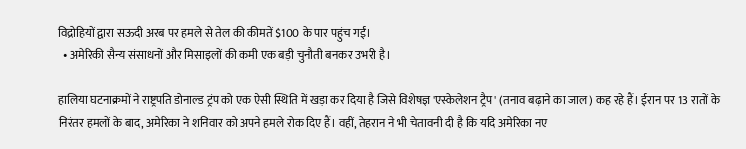विद्रोहियों द्वारा सऊदी अरब पर हमले से तेल की कीमतें $100 के पार पहुंच गईं।
  • अमेरिकी सैन्य संसाधनों और मिसाइलों की कमी एक बड़ी चुनौती बनकर उभरी है।

हालिया घटनाक्रमों ने राष्ट्रपति डोनाल्ड ट्रंप को एक ऐसी स्थिति में खड़ा कर दिया है जिसे विशेषज्ञ 'एस्केलेशन ट्रैप' (तनाव बढ़ाने का जाल) कह रहे हैं। ईरान पर 13 रातों के निरंतर हमलों के बाद, अमेरिका ने शनिवार को अपने हमले रोक दिए हैं। वहीं, तेहरान ने भी चेतावनी दी है कि यदि अमेरिका नए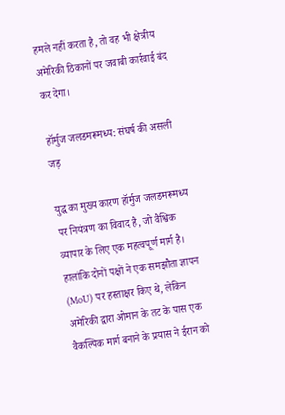हमले नहीं करता है, तो वह भी क्षेत्रीय अमेरिकी ठिकानों पर जवाबी कार्रवाई बंद कर देगा।

हॉर्मुज जलडमरूमध्य: संघर्ष की असली जड़

युद्ध का मुख्य कारण हॉर्मुज जलडमरूमध्य पर नियंत्रण का विवाद है, जो वैश्विक व्यापार के लिए एक महत्वपूर्ण मार्ग है। हालांकि दोनों पक्षों ने एक समझौता ज्ञापन (MoU) पर हस्ताक्षर किए थे, लेकिन अमेरिकी द्वारा ओमान के तट के पास एक वैकल्पिक मार्ग बनाने के प्रयास ने ईरान को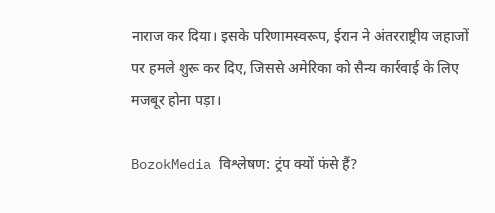नाराज कर दिया। इसके परिणामस्वरूप, ईरान ने अंतरराष्ट्रीय जहाजों पर हमले शुरू कर दिए, जिससे अमेरिका को सैन्य कार्रवाई के लिए मजबूर होना पड़ा।

BozokMedia विश्लेषण: ट्रंप क्यों फंसे हैं?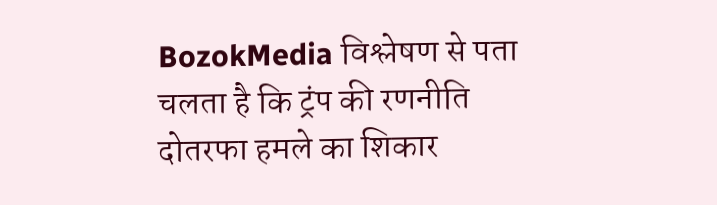BozokMedia विश्लेषण से पता चलता है कि ट्रंप की रणनीति दोतरफा हमले का शिकार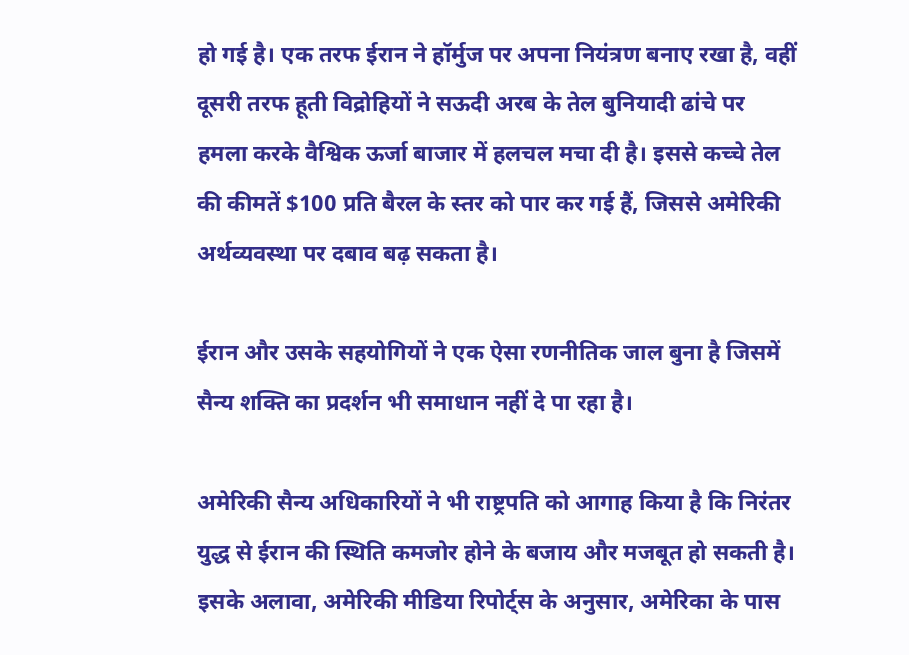हो गई है। एक तरफ ईरान ने हॉर्मुज पर अपना नियंत्रण बनाए रखा है, वहीं दूसरी तरफ हूती विद्रोहियों ने सऊदी अरब के तेल बुनियादी ढांचे पर हमला करके वैश्विक ऊर्जा बाजार में हलचल मचा दी है। इससे कच्चे तेल की कीमतें $100 प्रति बैरल के स्तर को पार कर गई हैं, जिससे अमेरिकी अर्थव्यवस्था पर दबाव बढ़ सकता है।

ईरान और उसके सहयोगियों ने एक ऐसा रणनीतिक जाल बुना है जिसमें सैन्य शक्ति का प्रदर्शन भी समाधान नहीं दे पा रहा है।

अमेरिकी सैन्य अधिकारियों ने भी राष्ट्रपति को आगाह किया है कि निरंतर युद्ध से ईरान की स्थिति कमजोर होने के बजाय और मजबूत हो सकती है। इसके अलावा, अमेरिकी मीडिया रिपोर्ट्स के अनुसार, अमेरिका के पास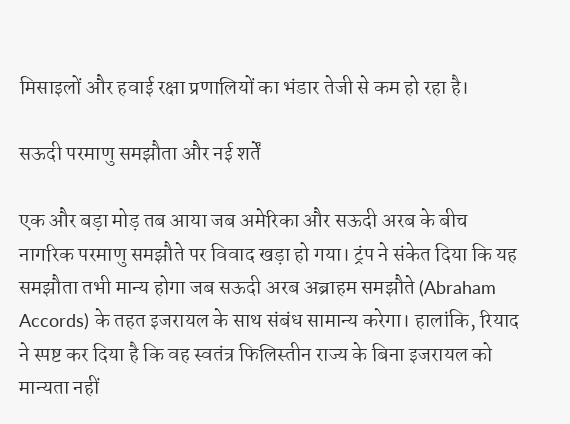मिसाइलों और हवाई रक्षा प्रणालियों का भंडार तेजी से कम हो रहा है।

सऊदी परमाणु समझौता और नई शर्तें

एक और बड़ा मोड़ तब आया जब अमेरिका और सऊदी अरब के बीच नागरिक परमाणु समझौते पर विवाद खड़ा हो गया। ट्रंप ने संकेत दिया कि यह समझौता तभी मान्य होगा जब सऊदी अरब अब्राहम समझौते (Abraham Accords) के तहत इजरायल के साथ संबंध सामान्य करेगा। हालांकि, रियाद ने स्पष्ट कर दिया है कि वह स्वतंत्र फिलिस्तीन राज्य के बिना इजरायल को मान्यता नहीं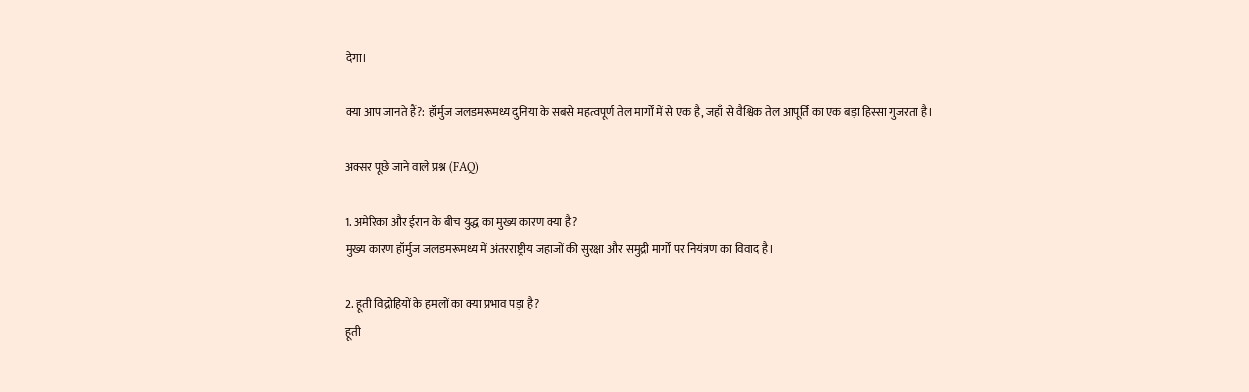देगा।

क्या आप जानते हैं?: हॉर्मुज जलडमरूमध्य दुनिया के सबसे महत्वपूर्ण तेल मार्गों में से एक है, जहाँ से वैश्विक तेल आपूर्ति का एक बड़ा हिस्सा गुजरता है।

अक्सर पूछे जाने वाले प्रश्न (FAQ)

1. अमेरिका और ईरान के बीच युद्ध का मुख्य कारण क्या है?
मुख्य कारण हॉर्मुज जलडमरूमध्य में अंतरराष्ट्रीय जहाजों की सुरक्षा और समुद्री मार्गों पर नियंत्रण का विवाद है।

2. हूती विद्रोहियों के हमलों का क्या प्रभाव पड़ा है?
हूती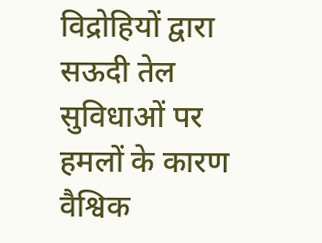विद्रोहियों द्वारा सऊदी तेल सुविधाओं पर हमलों के कारण वैश्विक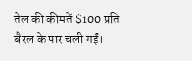तेल की कीमतें $100 प्रति बैरल के पार चली गईं।